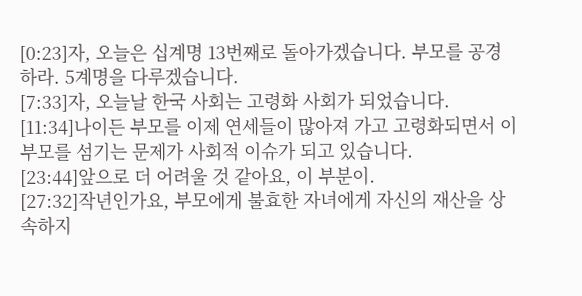[0:23]자, 오늘은 십계명 13번째로 돌아가겠습니다. 부모를 공경하라. 5계명을 다루겠습니다.
[7:33]자, 오늘날 한국 사회는 고령화 사회가 되었습니다.
[11:34]나이든 부모를 이제 연세들이 많아져 가고 고령화되면서 이 부모를 섬기는 문제가 사회적 이슈가 되고 있습니다.
[23:44]앞으로 더 어려울 것 같아요, 이 부분이.
[27:32]작년인가요, 부모에게 불효한 자녀에게 자신의 재산을 상속하지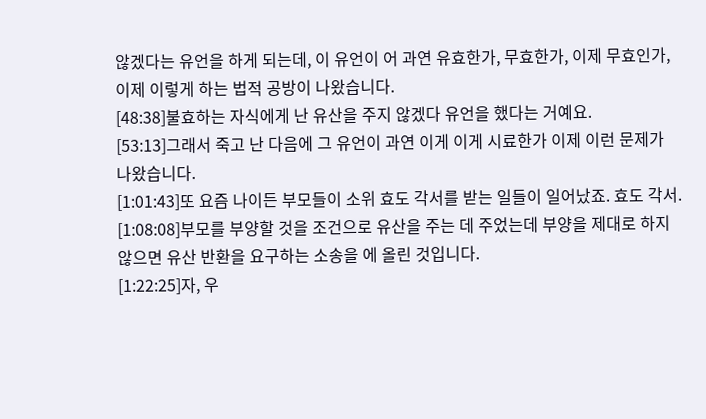않겠다는 유언을 하게 되는데, 이 유언이 어 과연 유효한가, 무효한가, 이제 무효인가, 이제 이렇게 하는 법적 공방이 나왔습니다.
[48:38]불효하는 자식에게 난 유산을 주지 않겠다 유언을 했다는 거예요.
[53:13]그래서 죽고 난 다음에 그 유언이 과연 이게 이게 시료한가 이제 이런 문제가 나왔습니다.
[1:01:43]또 요즘 나이든 부모들이 소위 효도 각서를 받는 일들이 일어났죠. 효도 각서.
[1:08:08]부모를 부양할 것을 조건으로 유산을 주는 데 주었는데 부양을 제대로 하지 않으면 유산 반환을 요구하는 소송을 에 올린 것입니다.
[1:22:25]자, 우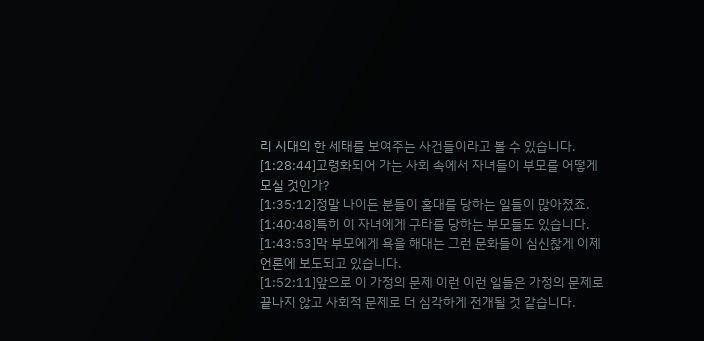리 시대의 한 세태를 보여주는 사건들이라고 볼 수 있습니다.
[1:28:44]고령화되어 가는 사회 속에서 자녀들이 부모를 어떻게 모실 것인가?
[1:35:12]정말 나이든 분들이 홀대를 당하는 일들이 많아졌죠.
[1:40:48]특히 이 자녀에게 구타를 당하는 부모들도 있습니다.
[1:43:53]막 부모에게 욕을 해대는 그런 문화들이 심신찮게 이제 언론에 보도되고 있습니다.
[1:52:11]앞으로 이 가정의 문제 이런 이런 일들은 가정의 문제로 끝나지 않고 사회적 문제로 더 심각하게 전개될 것 같습니다.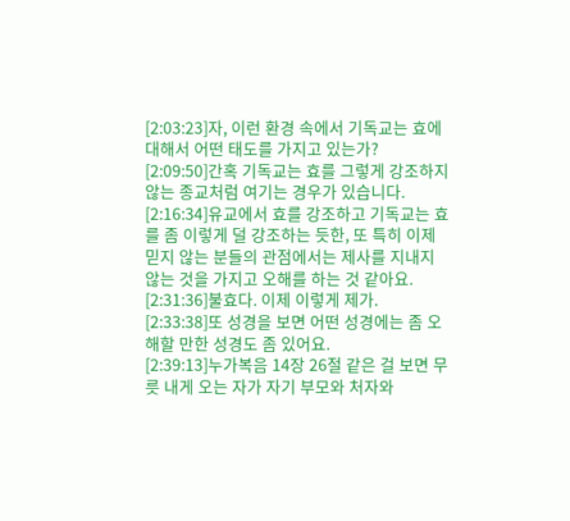[2:03:23]자, 이런 환경 속에서 기독교는 효에 대해서 어떤 태도를 가지고 있는가?
[2:09:50]간혹 기독교는 효를 그렇게 강조하지 않는 종교처럼 여기는 경우가 있습니다.
[2:16:34]유교에서 효를 강조하고 기독교는 효를 좀 이렇게 덜 강조하는 듯한, 또 특히 이제 믿지 않는 분들의 관점에서는 제사를 지내지 않는 것을 가지고 오해를 하는 것 같아요.
[2:31:36]불효다. 이제 이렇게 제가.
[2:33:38]또 성경을 보면 어떤 성경에는 좀 오해할 만한 성경도 좀 있어요.
[2:39:13]누가복음 14장 26절 같은 걸 보면 무릇 내게 오는 자가 자기 부모와 처자와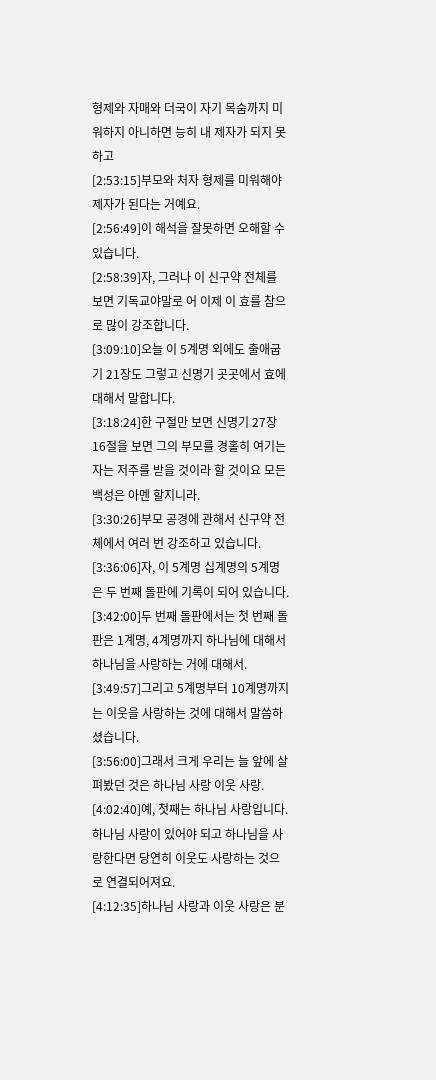형제와 자매와 더국이 자기 목숨까지 미워하지 아니하면 능히 내 제자가 되지 못하고
[2:53:15]부모와 처자 형제를 미워해야 제자가 된다는 거예요.
[2:56:49]이 해석을 잘못하면 오해할 수 있습니다.
[2:58:39]자, 그러나 이 신구약 전체를 보면 기독교야말로 어 이제 이 효를 참으로 많이 강조합니다.
[3:09:10]오늘 이 5계명 외에도 출애굽기 21장도 그렇고 신명기 곳곳에서 효에 대해서 말합니다.
[3:18:24]한 구절만 보면 신명기 27장 16절을 보면 그의 부모를 경홀히 여기는 자는 저주를 받을 것이라 할 것이요 모든 백성은 아멘 할지니라.
[3:30:26]부모 공경에 관해서 신구약 전체에서 여러 번 강조하고 있습니다.
[3:36:06]자, 이 5계명 십계명의 5계명은 두 번째 돌판에 기록이 되어 있습니다.
[3:42:00]두 번째 돌판에서는 첫 번째 돌판은 1계명, 4계명까지 하나님에 대해서 하나님을 사랑하는 거에 대해서.
[3:49:57]그리고 5계명부터 10계명까지는 이웃을 사랑하는 것에 대해서 말씀하셨습니다.
[3:56:00]그래서 크게 우리는 늘 앞에 살펴봤던 것은 하나님 사랑 이웃 사랑.
[4:02:40]예, 첫째는 하나님 사랑입니다. 하나님 사랑이 있어야 되고 하나님을 사랑한다면 당연히 이웃도 사랑하는 것으로 연결되어져요.
[4:12:35]하나님 사랑과 이웃 사랑은 분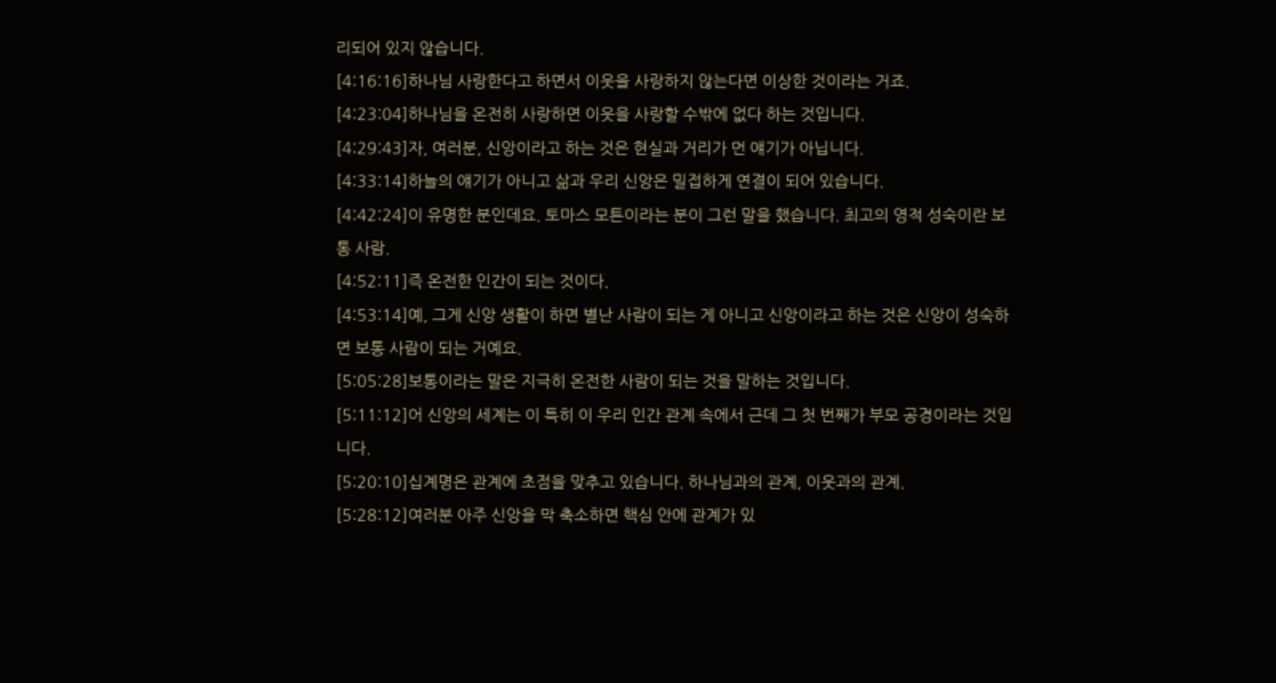리되어 있지 않습니다.
[4:16:16]하나님 사랑한다고 하면서 이웃을 사랑하지 않는다면 이상한 것이라는 거죠.
[4:23:04]하나님을 온전히 사랑하면 이웃을 사랑할 수밖에 없다 하는 것입니다.
[4:29:43]자, 여러분, 신앙이라고 하는 것은 현실과 거리가 먼 얘기가 아닙니다.
[4:33:14]하늘의 얘기가 아니고 삶과 우리 신앙은 밀접하게 연결이 되어 있습니다.
[4:42:24]이 유명한 분인데요. 토마스 모튼이라는 분이 그런 말을 했습니다. 최고의 영적 성숙이란 보통 사람.
[4:52:11]즉 온전한 인간이 되는 것이다.
[4:53:14]예, 그게 신앙 생활이 하면 별난 사람이 되는 게 아니고 신앙이라고 하는 것은 신앙이 성숙하면 보통 사람이 되는 거예요.
[5:05:28]보통이라는 말은 지극히 온전한 사람이 되는 것을 말하는 것입니다.
[5:11:12]어 신앙의 세계는 이 특히 이 우리 인간 관계 속에서 근데 그 첫 번째가 부모 공경이라는 것입니다.
[5:20:10]십계명은 관계에 초점을 맞추고 있습니다. 하나님과의 관계, 이웃과의 관계.
[5:28:12]여러분 아주 신앙을 막 축소하면 핵심 안에 관계가 있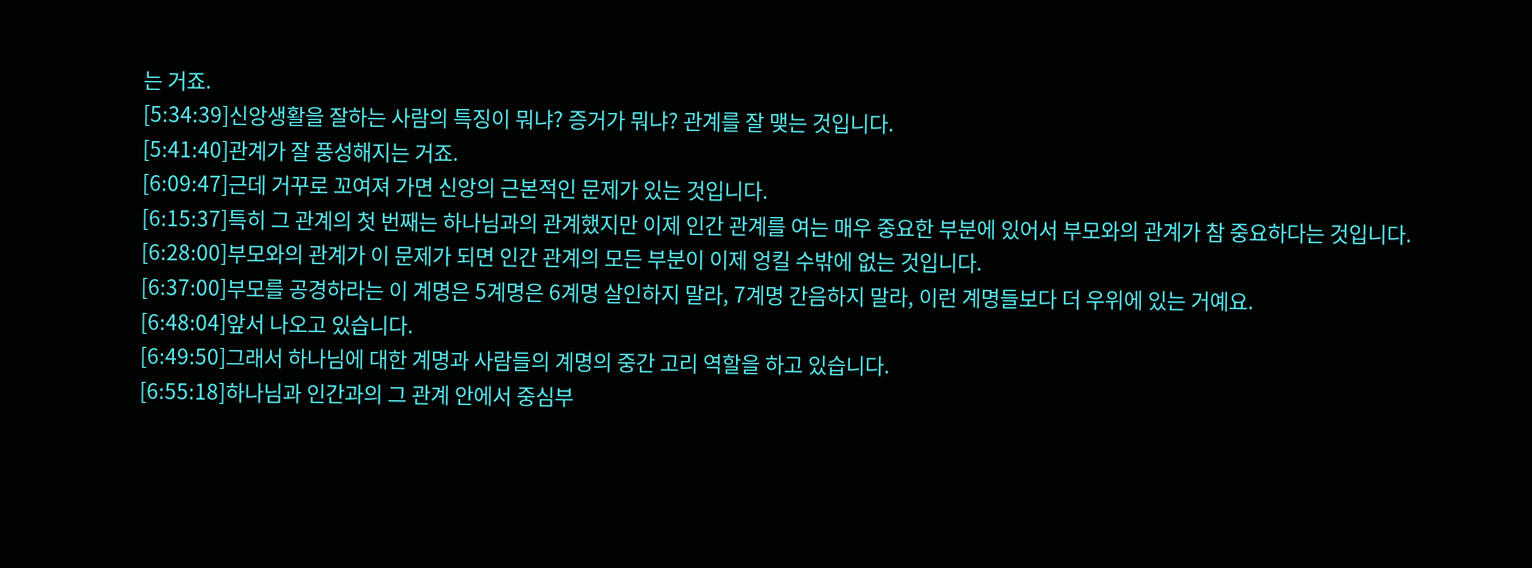는 거죠.
[5:34:39]신앙생활을 잘하는 사람의 특징이 뭐냐? 증거가 뭐냐? 관계를 잘 맺는 것입니다.
[5:41:40]관계가 잘 풍성해지는 거죠.
[6:09:47]근데 거꾸로 꼬여져 가면 신앙의 근본적인 문제가 있는 것입니다.
[6:15:37]특히 그 관계의 첫 번째는 하나님과의 관계했지만 이제 인간 관계를 여는 매우 중요한 부분에 있어서 부모와의 관계가 참 중요하다는 것입니다.
[6:28:00]부모와의 관계가 이 문제가 되면 인간 관계의 모든 부분이 이제 엉킬 수밖에 없는 것입니다.
[6:37:00]부모를 공경하라는 이 계명은 5계명은 6계명 살인하지 말라, 7계명 간음하지 말라, 이런 계명들보다 더 우위에 있는 거예요.
[6:48:04]앞서 나오고 있습니다.
[6:49:50]그래서 하나님에 대한 계명과 사람들의 계명의 중간 고리 역할을 하고 있습니다.
[6:55:18]하나님과 인간과의 그 관계 안에서 중심부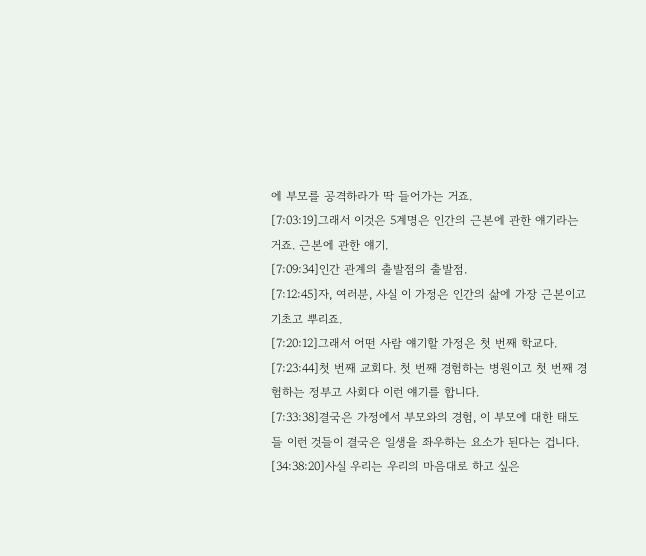에 부모를 공격하라가 딱 들어가는 거죠.
[7:03:19]그래서 이것은 5계명은 인간의 근본에 관한 얘기라는 거죠. 근본에 관한 얘기.
[7:09:34]인간 관계의 출발점의 출발점.
[7:12:45]자, 여러분, 사실 이 가정은 인간의 삶에 가장 근본이고 기초고 뿌리죠.
[7:20:12]그래서 어떤 사람 얘기할 가정은 첫 번째 학교다.
[7:23:44]첫 번째 교회다. 첫 번째 경험하는 병원이고 첫 번째 경험하는 정부고 사회다 이런 얘기를 합니다.
[7:33:38]결국은 가정에서 부모와의 경험, 이 부모에 대한 태도들 이런 것들이 결국은 일생을 좌우하는 요소가 된다는 겁니다.
[34:38:20]사실 우리는 우리의 마음대로 하고 싶은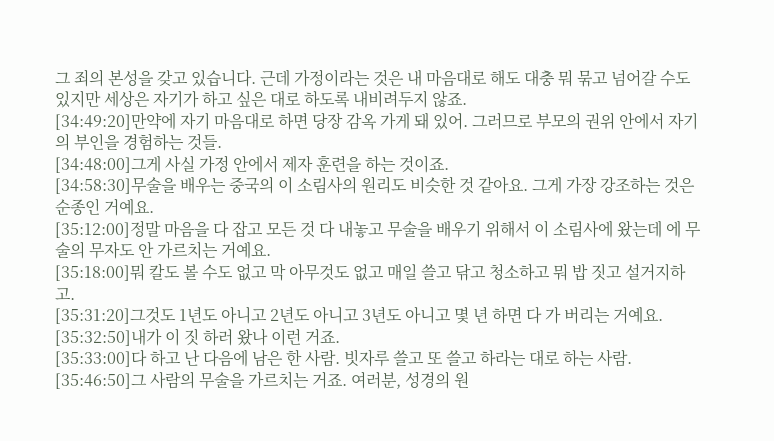그 죄의 본성을 갖고 있습니다. 근데 가정이라는 것은 내 마음대로 해도 대충 뭐 묶고 넘어갈 수도 있지만 세상은 자기가 하고 싶은 대로 하도록 내비려두지 않죠.
[34:49:20]만약에 자기 마음대로 하면 당장 감옥 가게 돼 있어. 그러므로 부모의 권위 안에서 자기의 부인을 경험하는 것들.
[34:48:00]그게 사실 가정 안에서 제자 훈련을 하는 것이죠.
[34:58:30]무술을 배우는 중국의 이 소림사의 원리도 비슷한 것 같아요. 그게 가장 강조하는 것은 순종인 거예요.
[35:12:00]정말 마음을 다 잡고 모든 것 다 내놓고 무술을 배우기 위해서 이 소림사에 왔는데 에 무술의 무자도 안 가르치는 거예요.
[35:18:00]뭐 칼도 볼 수도 없고 막 아무것도 없고 매일 쓸고 닦고 청소하고 뭐 밥 짓고 설거지하고.
[35:31:20]그것도 1년도 아니고 2년도 아니고 3년도 아니고 몇 년 하면 다 가 버리는 거예요.
[35:32:50]내가 이 짓 하러 왔나 이런 거죠.
[35:33:00]다 하고 난 다음에 남은 한 사람. 빗자루 쓸고 또 쓸고 하라는 대로 하는 사람.
[35:46:50]그 사람의 무술을 가르치는 거죠. 여러분, 성경의 원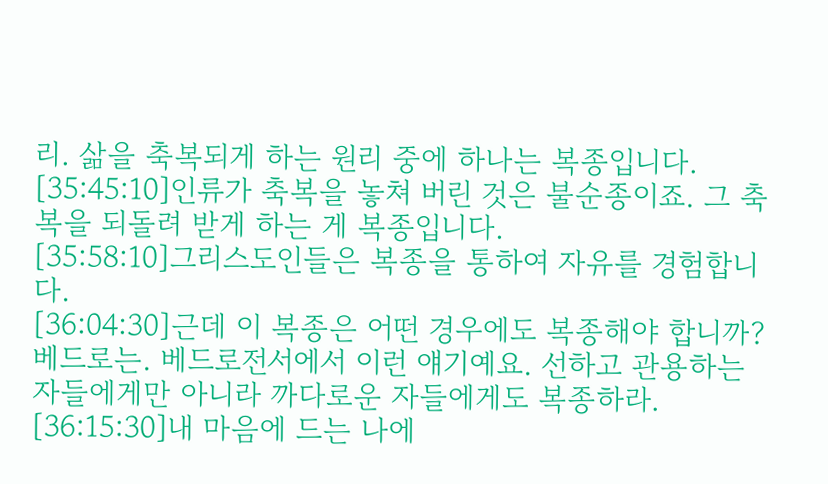리. 삶을 축복되게 하는 원리 중에 하나는 복종입니다.
[35:45:10]인류가 축복을 놓쳐 버린 것은 불순종이죠. 그 축복을 되돌려 받게 하는 게 복종입니다.
[35:58:10]그리스도인들은 복종을 통하여 자유를 경험합니다.
[36:04:30]근데 이 복종은 어떤 경우에도 복종해야 합니까? 베드로는. 베드로전서에서 이런 얘기예요. 선하고 관용하는 자들에게만 아니라 까다로운 자들에게도 복종하라.
[36:15:30]내 마음에 드는 나에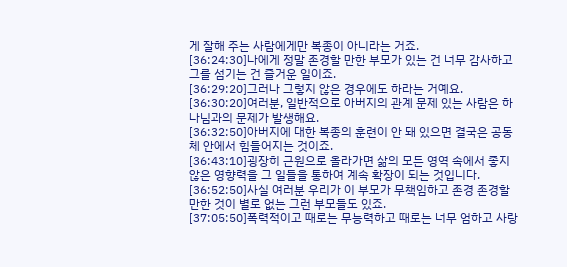게 잘해 주는 사람에게만 복종이 아니라는 거죠.
[36:24:30]나에게 정말 존경할 만한 부모가 있는 건 너무 감사하고 그를 섬기는 건 즐거운 일이죠.
[36:29:20]그러나 그렇지 않은 경우에도 하라는 거예요.
[36:30:20]여러분, 일반적으로 아버지의 관계 문제 있는 사람은 하나님과의 문제가 발생해요.
[36:32:50]아버지에 대한 복종의 훈련이 안 돼 있으면 결국은 공동체 안에서 힘들어지는 것이죠.
[36:43:10]굉장히 근원으로 올라가면 삶의 모든 영역 속에서 좋지 않은 영향력을 그 일들을 통하여 계속 확장이 되는 것입니다.
[36:52:50]사실 여러분 우리가 이 부모가 무책임하고 존경 존경할 만한 것이 별로 없는 그런 부모들도 있죠.
[37:05:50]폭력적이고 때로는 무능력하고 때로는 너무 엄하고 사랑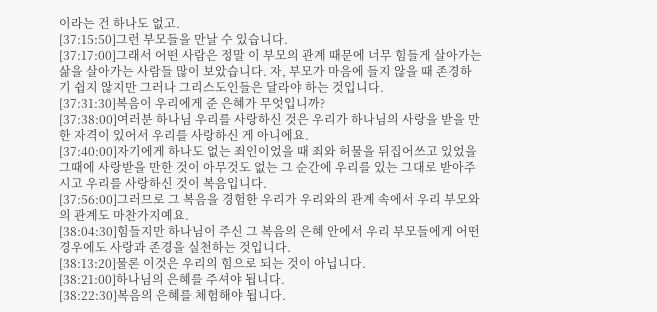이라는 건 하나도 없고.
[37:15:50]그런 부모들을 만날 수 있습니다.
[37:17:00]그래서 어떤 사람은 정말 이 부모의 관계 때문에 너무 힘들게 살아가는 삶을 살아가는 사람들 많이 보았습니다. 자, 부모가 마음에 들지 않을 때 존경하기 쉽지 않지만 그러나 그리스도인들은 달라야 하는 것입니다.
[37:31:30]복음이 우리에게 준 은혜가 무엇입니까?
[37:38:00]여러분 하나님 우리를 사랑하신 것은 우리가 하나님의 사랑을 받을 만한 자격이 있어서 우리를 사랑하신 게 아니에요.
[37:40:00]자기에게 하나도 없는 죄인이었을 때 죄와 허물을 뒤집어쓰고 있었을 그때에 사랑받을 만한 것이 아무것도 없는 그 순간에 우리를 있는 그대로 받아주시고 우리를 사랑하신 것이 복음입니다.
[37:56:00]그러므로 그 복음을 경험한 우리가 우리와의 관계 속에서 우리 부모와의 관계도 마찬가지예요.
[38:04:30]힘들지만 하나님이 주신 그 복음의 은혜 안에서 우리 부모들에게 어떤 경우에도 사랑과 존경을 실천하는 것입니다.
[38:13:20]물론 이것은 우리의 힘으로 되는 것이 아닙니다.
[38:21:00]하나님의 은혜를 주셔야 됩니다.
[38:22:30]복음의 은혜를 체험해야 됩니다.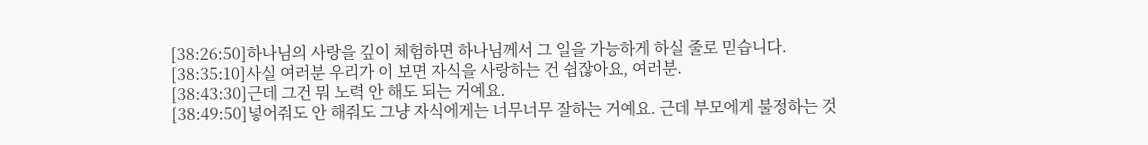[38:26:50]하나님의 사랑을 깊이 체험하면 하나님께서 그 일을 가능하게 하실 줄로 믿습니다.
[38:35:10]사실 여러분 우리가 이 보면 자식을 사랑하는 건 쉽잖아요, 여러분.
[38:43:30]근데 그건 뭐 노력 안 해도 되는 거예요.
[38:49:50]넣어줘도 안 해줘도 그냥 자식에게는 너무너무 잘하는 거예요. 근데 부모에게 불정하는 것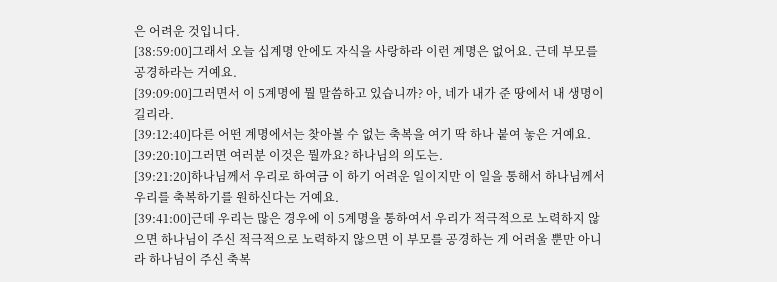은 어려운 것입니다.
[38:59:00]그래서 오늘 십계명 안에도 자식을 사랑하라 이런 계명은 없어요. 근데 부모를 공경하라는 거예요.
[39:09:00]그러면서 이 5계명에 뭘 말씀하고 있습니까? 아, 네가 내가 준 땅에서 내 생명이 길리라.
[39:12:40]다른 어떤 계명에서는 찾아볼 수 없는 축복을 여기 딱 하나 붙여 놓은 거예요.
[39:20:10]그러면 여러분 이것은 뭘까요? 하나님의 의도는.
[39:21:20]하나님께서 우리로 하여금 이 하기 어려운 일이지만 이 일을 통해서 하나님께서 우리를 축복하기를 원하신다는 거예요.
[39:41:00]근데 우리는 많은 경우에 이 5계명을 통하여서 우리가 적극적으로 노력하지 않으면 하나님이 주신 적극적으로 노력하지 않으면 이 부모를 공경하는 게 어려울 뿐만 아니라 하나님이 주신 축복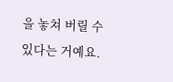을 놓쳐 버릴 수 있다는 거예요.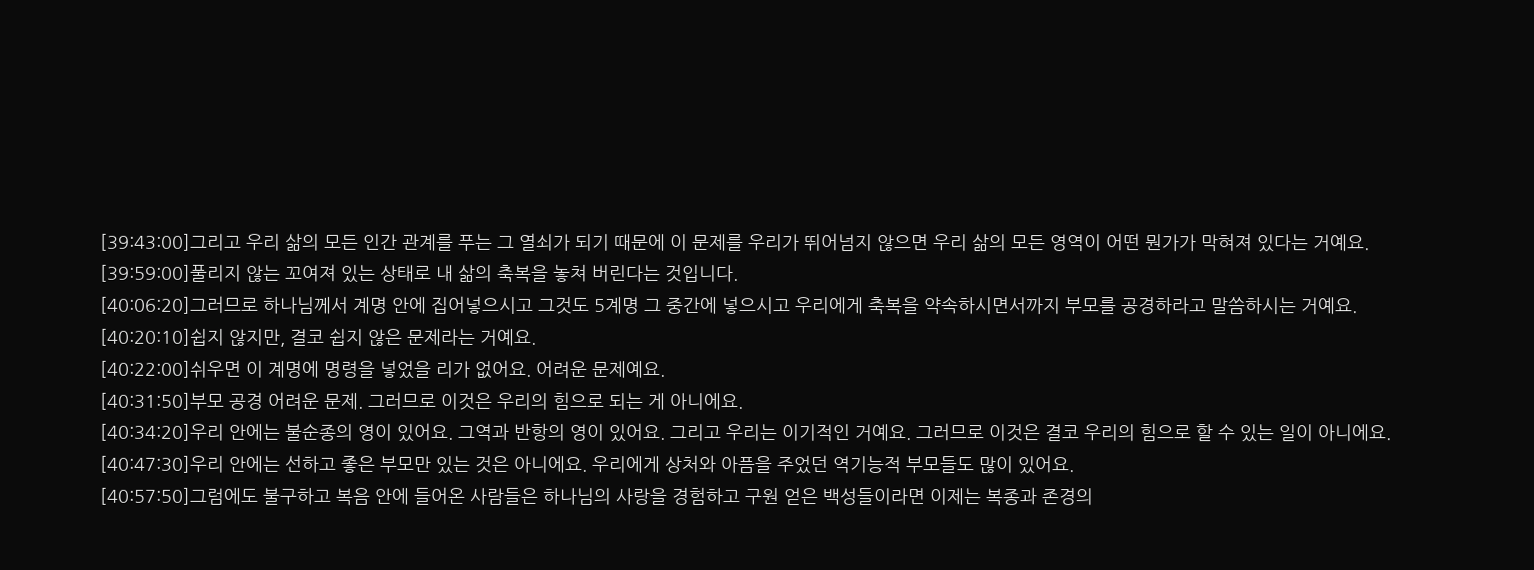[39:43:00]그리고 우리 삶의 모든 인간 관계를 푸는 그 열쇠가 되기 때문에 이 문제를 우리가 뛰어넘지 않으면 우리 삶의 모든 영역이 어떤 뭔가가 막혀져 있다는 거예요.
[39:59:00]풀리지 않는 꼬여져 있는 상태로 내 삶의 축복을 놓쳐 버린다는 것입니다.
[40:06:20]그러므로 하나님께서 계명 안에 집어넣으시고 그것도 5계명 그 중간에 넣으시고 우리에게 축복을 약속하시면서까지 부모를 공경하라고 말씀하시는 거예요.
[40:20:10]쉽지 않지만, 결코 쉽지 않은 문제라는 거예요.
[40:22:00]쉬우면 이 계명에 명령을 넣었을 리가 없어요. 어려운 문제예요.
[40:31:50]부모 공경 어려운 문제. 그러므로 이것은 우리의 힘으로 되는 게 아니에요.
[40:34:20]우리 안에는 불순종의 영이 있어요. 그역과 반항의 영이 있어요. 그리고 우리는 이기적인 거예요. 그러므로 이것은 결코 우리의 힘으로 할 수 있는 일이 아니에요.
[40:47:30]우리 안에는 선하고 좋은 부모만 있는 것은 아니에요. 우리에게 상처와 아픔을 주었던 역기능적 부모들도 많이 있어요.
[40:57:50]그럼에도 불구하고 복음 안에 들어온 사람들은 하나님의 사랑을 경험하고 구원 얻은 백성들이라면 이제는 복종과 존경의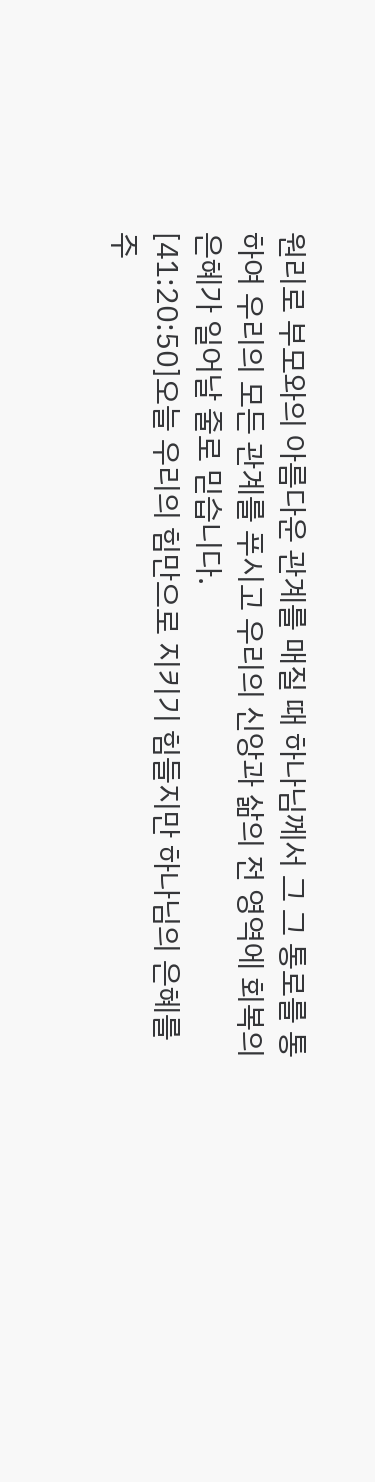원리로 부모와의 아름다운 관계를 매질 때 하나님께서 그 그 통로를 통하여 우리의 모든 관계를 푸시고 우리의 신앙과 삶의 전 영역에 회복의 은혜가 일어날 줄로 믿습니다.
[41:20:50]오늘 우리의 힘만으로 지키기 힘들지만 하나님의 은혜를 주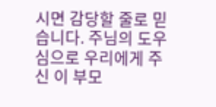시면 감당할 줄로 믿습니다. 주님의 도우심으로 우리에게 주신 이 부모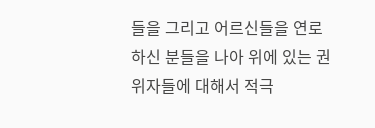들을 그리고 어르신들을 연로하신 분들을 나아 위에 있는 권위자들에 대해서 적극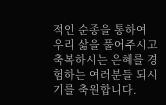적인 순종을 통하여 우리 삶을 풀어주시고 축복하시는 은혜를 경험하는 여러분들 되시기를 축원합니다.